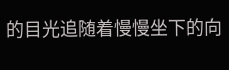的目光追随着慢慢坐下的向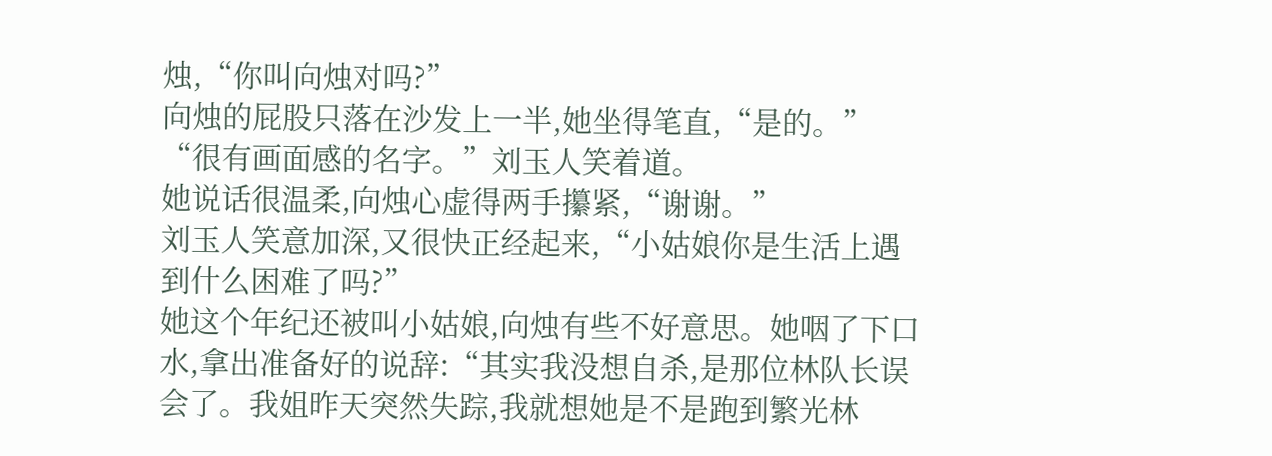烛,“你叫向烛对吗?”
向烛的屁股只落在沙发上一半,她坐得笔直,“是的。”
“很有画面感的名字。”刘玉人笑着道。
她说话很温柔,向烛心虚得两手攥紧,“谢谢。”
刘玉人笑意加深,又很快正经起来,“小姑娘你是生活上遇到什么困难了吗?”
她这个年纪还被叫小姑娘,向烛有些不好意思。她咽了下口水,拿出准备好的说辞:“其实我没想自杀,是那位林队长误会了。我姐昨天突然失踪,我就想她是不是跑到繁光林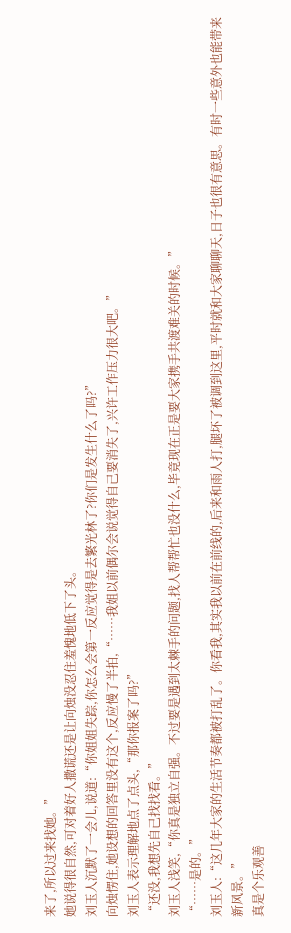来了,所以过来找她。”
她说得很自然,可对着好人撒谎还是让向烛没忍住羞愧地低下了头。
刘玉人沉默了一会儿,说道:“你姐姐失踪,你怎么会第一反应觉得是去繁光林了?你们是发生什么了吗?”
向烛愣住,她设想的回答里没有这个,反应慢了半拍,“……我姐以前偶尔会说觉得自己要消失了,兴许工作压力很大吧。”
刘玉人表示理解地点了点头,“那你报案了吗?”
“还没,我想先自己找找看。”
刘玉人浅笑,“你真是独立自强。不过要是遇到太棘手的问题,找人帮帮忙也没什么,毕竟现在正是要大家携手共渡难关的时候。”
“……是的。”
刘玉人:“这几年大家的生活节奏都被打乱了。你看我,其实我以前在前线的,后来和雨人打,腿坏了被调到这里,平时就和大家聊聊天,日子也很有意思。有时一些意外也能带来新风景。”
真是个乐观善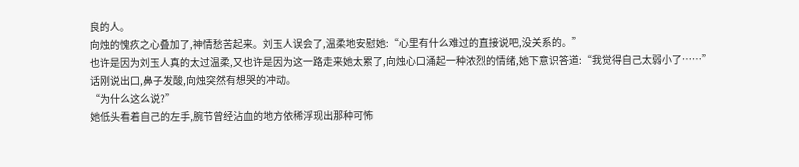良的人。
向烛的愧疚之心叠加了,神情愁苦起来。刘玉人误会了,温柔地安慰她:“心里有什么难过的直接说吧,没关系的。”
也许是因为刘玉人真的太过温柔,又也许是因为这一路走来她太累了,向烛心口涌起一种浓烈的情绪,她下意识答道:“我觉得自己太弱小了……”
话刚说出口,鼻子发酸,向烛突然有想哭的冲动。
“为什么这么说?”
她低头看着自己的左手,腕节曾经沾血的地方依稀浮现出那种可怖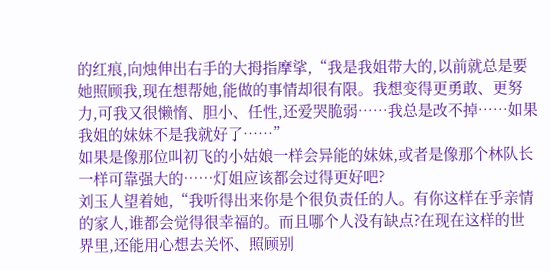的红痕,向烛伸出右手的大拇指摩挲,“我是我姐带大的,以前就总是要她照顾我,现在想帮她,能做的事情却很有限。我想变得更勇敢、更努力,可我又很懒惰、胆小、任性,还爱哭脆弱……我总是改不掉……如果我姐的妹妹不是我就好了……”
如果是像那位叫初飞的小姑娘一样会异能的妹妹,或者是像那个林队长一样可靠强大的……灯姐应该都会过得更好吧?
刘玉人望着她,“我听得出来你是个很负责任的人。有你这样在乎亲情的家人,谁都会觉得很幸福的。而且哪个人没有缺点?在现在这样的世界里,还能用心想去关怀、照顾别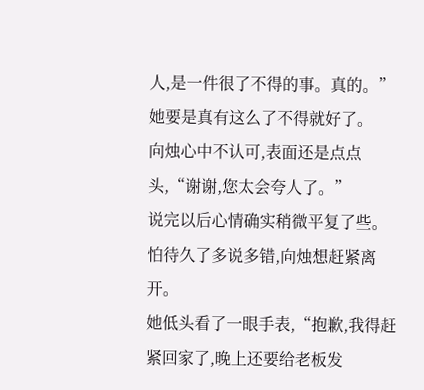人,是一件很了不得的事。真的。”
她要是真有这么了不得就好了。
向烛心中不认可,表面还是点点头,“谢谢,您太会夸人了。”
说完以后心情确实稍微平复了些。怕待久了多说多错,向烛想赶紧离开。
她低头看了一眼手表,“抱歉,我得赶紧回家了,晚上还要给老板发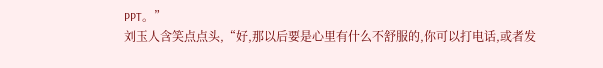PPT。”
刘玉人含笑点点头,“好,那以后要是心里有什么不舒服的,你可以打电话,或者发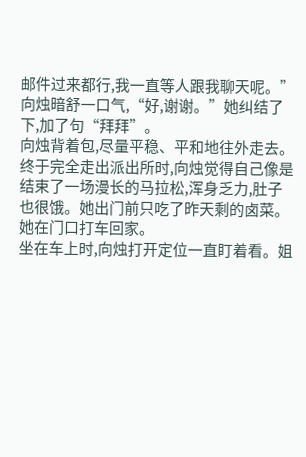邮件过来都行,我一直等人跟我聊天呢。”
向烛暗舒一口气,“好,谢谢。”她纠结了下,加了句“拜拜”。
向烛背着包,尽量平稳、平和地往外走去。
终于完全走出派出所时,向烛觉得自己像是结束了一场漫长的马拉松,浑身乏力,肚子也很饿。她出门前只吃了昨天剩的卤菜。
她在门口打车回家。
坐在车上时,向烛打开定位一直盯着看。姐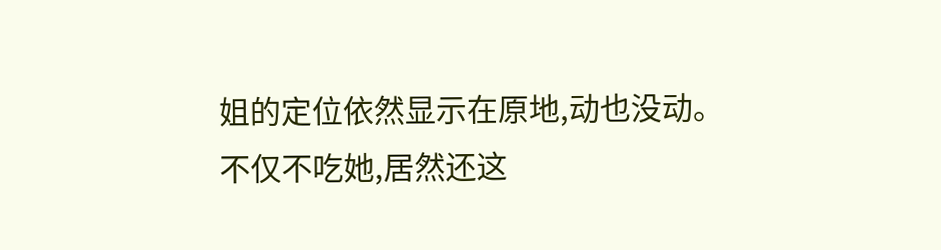姐的定位依然显示在原地,动也没动。
不仅不吃她,居然还这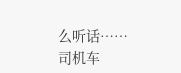么听话……
司机车